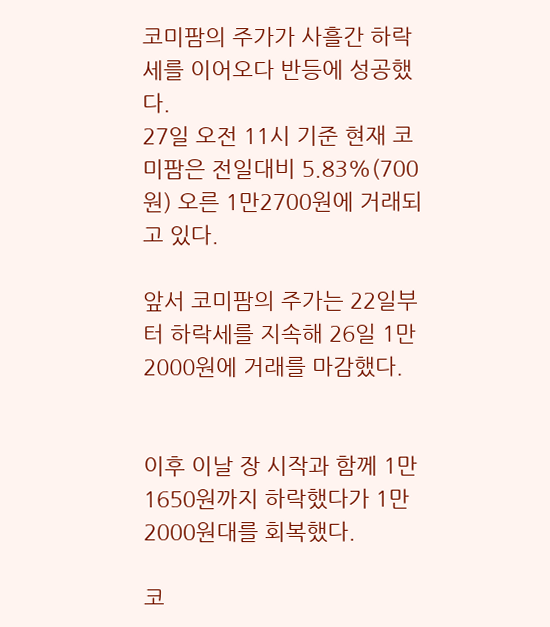코미팜의 주가가 사흘간 하락세를 이어오다 반등에 성공했다.
27일 오전 11시 기준 현재 코미팜은 전일대비 5.83%(700원) 오른 1만2700원에 거래되고 있다.

앞서 코미팜의 주가는 22일부터 하락세를 지속해 26일 1만2000원에 거래를 마감했다.


이후 이날 장 시작과 함께 1만1650원까지 하락했다가 1만2000원대를 회복했다.

코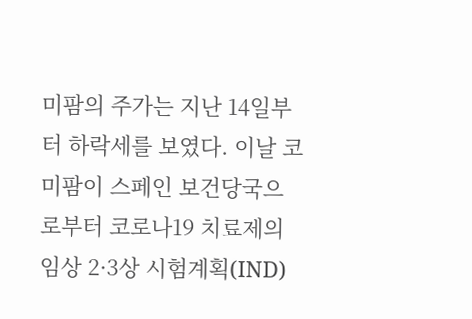미팜의 주가는 지난 14일부터 하락세를 보였다. 이날 코미팜이 스페인 보건당국으로부터 코로나19 치료제의 임상 2·3상 시험계획(IND)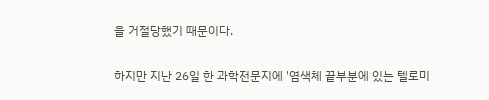을 거절당했기 때문이다.

하지만 지난 26일 한 과학전문지에 '염색체 끝부분에 있는 텔로미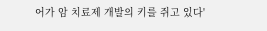어가 암 치료제 개발의 키를 쥐고 있다'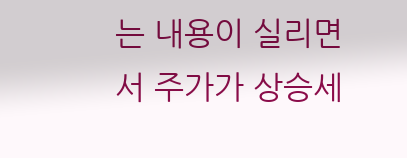는 내용이 실리면서 주가가 상승세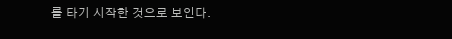를 타기 시작한 것으로 보인다.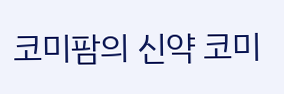코미팜의 신약 코미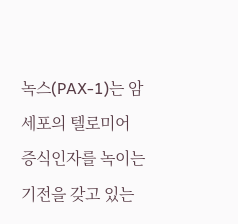녹스(PAX-1)는 암세포의 텔로미어 증식인자를 녹이는 기전을 갖고 있는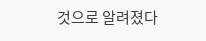것으로 알려졌다